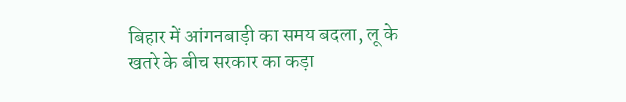बिहार में आंगनबाड़ी का समय बदला, लू के खतरे के बीच सरकार का कड़ा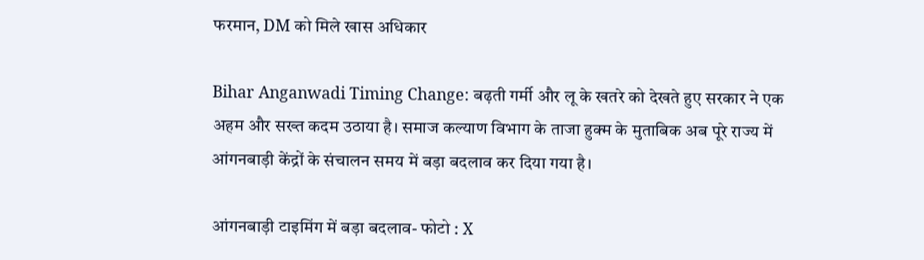फरमान, DM को मिले खास अधिकार

Bihar Anganwadi Timing Change: बढ़ती गर्मी और लू के खतरे को देखते हुए सरकार ने एक अहम और सख्त कदम उठाया है। समाज कल्याण विभाग के ताजा हुक्म के मुताबिक अब पूरे राज्य में आंगनबाड़ी केंद्रों के संचालन समय में बड़ा बदलाव कर दिया गया है।

आंगनबाड़ी टाइमिंग में बड़ा बदलाव- फोटो : X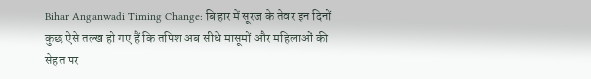Bihar Anganwadi Timing Change: बिहार में सूरज के तेवर इन दिनों कुछ ऐसे तल्ख हो गए हैं कि तपिश अब सीधे मासूमों और महिलाओं की सेहत पर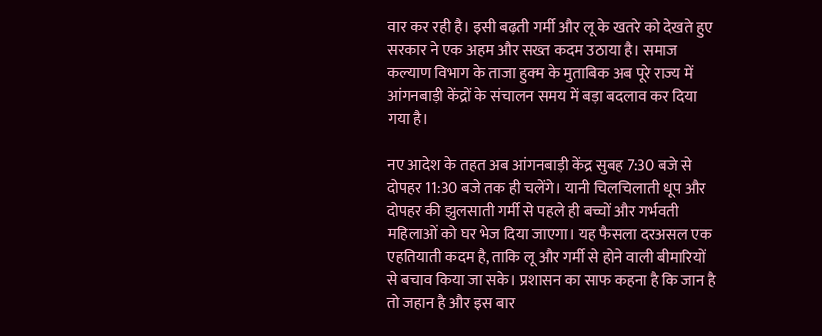वार कर रही है। इसी बढ़ती गर्मी और लू के खतरे को देखते हुए सरकार ने एक अहम और सख्त कदम उठाया है। समाज कल्याण विभाग के ताजा हुक्म के मुताबिक अब पूरे राज्य में आंगनबाड़ी केंद्रों के संचालन समय में बड़ा बदलाव कर दिया गया है।

नए आदेश के तहत अब आंगनबाड़ी केंद्र सुबह 7:30 बजे से दोपहर 11:30 बजे तक ही चलेंगे। यानी चिलचिलाती धूप और दोपहर की झुलसाती गर्मी से पहले ही बच्चों और गर्भवती महिलाओं को घर भेज दिया जाएगा। यह फैसला दरअसल एक एहतियाती कदम है, ताकि लू और गर्मी से होने वाली बीमारियों से बचाव किया जा सके। प्रशासन का साफ कहना है कि जान है तो जहान है और इस बार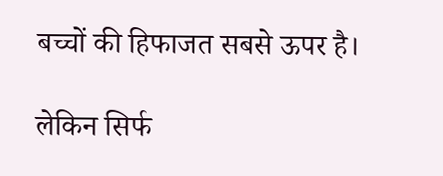बच्चों की हिफाजत सबसे ऊपर है।

लेकिन सिर्फ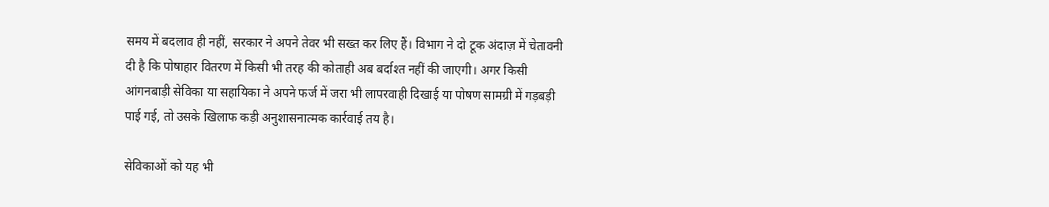समय में बदलाव ही नहीं, सरकार ने अपने तेवर भी सख्त कर लिए हैं। विभाग ने दो टूक अंदाज़ में चेतावनी दी है कि पोषाहार वितरण में किसी भी तरह की कोताही अब बर्दाश्त नहीं की जाएगी। अगर किसी आंगनबाड़ी सेविका या सहायिका ने अपने फर्ज में जरा भी लापरवाही दिखाई या पोषण सामग्री में गड़बड़ी पाई गई, तो उसके खिलाफ कड़ी अनुशासनात्मक कार्रवाई तय है।

सेविकाओं को यह भी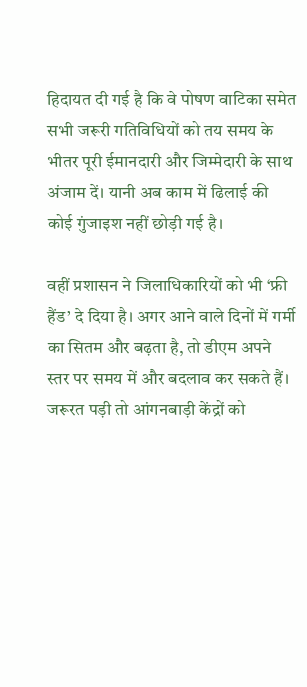हिदायत दी गई है कि वे पोषण वाटिका समेत सभी जरूरी गतिविधियों को तय समय के भीतर पूरी ईमानदारी और जिम्मेदारी के साथ अंजाम दें। यानी अब काम में ढिलाई की कोई गुंजाइश नहीं छोड़ी गई है।

वहीं प्रशासन ने जिलाधिकारियों को भी ‘फ्री हैंड’ दे दिया है। अगर आने वाले दिनों में गर्मी का सितम और बढ़ता है, तो डीएम अपने स्तर पर समय में और बदलाव कर सकते हैं। जरूरत पड़ी तो आंगनबाड़ी केंद्रों को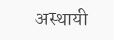अस्थायी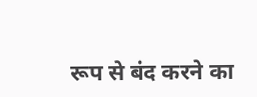रूप से बंद करने का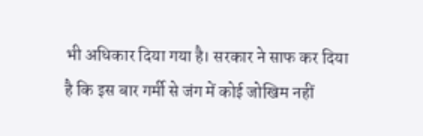भी अधिकार दिया गया है। सरकार ने साफ कर दिया है कि इस बार गर्मी से जंग में कोई जोखिम नहीं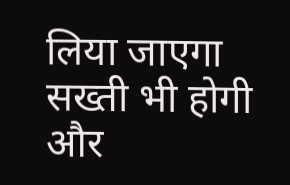लिया जाएगा सख्ती भी होगी और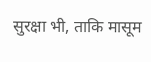सुरक्षा भी, ताकि मासूम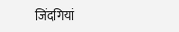जिंदगियां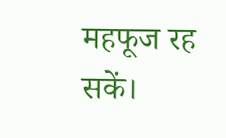महफूज रह सकें।